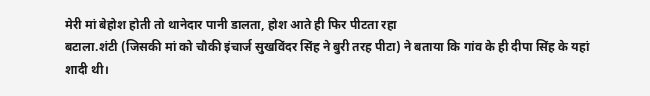मेरी मां बेहोश होती तो थानेदार पानी डालता, होश आते ही फिर पीटता रहा
बटाला.शंटी (जिसकी मां को चौकी इंचार्ज सुखविंदर सिंह ने बुरी तरह पीटा) ने बताया कि गांव के ही दीपा सिंह के यहां शादी थी।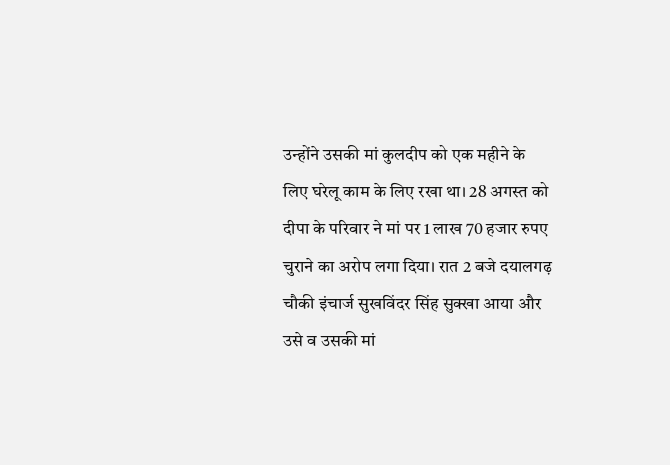उन्होंने उसकी मां कुलदीप को एक महीने के लिए घरेलू काम के लिए रखा था। 28 अगस्त को दीपा के परिवार ने मां पर 1 लाख 70 हजार रुपए चुराने का अरोप लगा दिया। रात 2 बजे दयालगढ़ चौकी इंचार्ज सुखविंदर सिंह सुक्खा आया और उसे व उसकी मां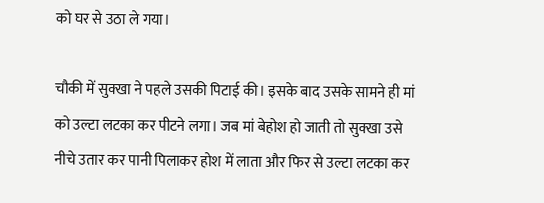को घर से उठा ले गया।

चौकी में सुक्खा ने पहले उसकी पिटाई की। इसके बाद उसके सामने ही मां को उल्टा लटका कर पीटने लगा। जब मां बेहोश हो जाती तो सुक्खा उसे नीचे उतार कर पानी पिलाकर होश में लाता और फिर से उल्टा लटका कर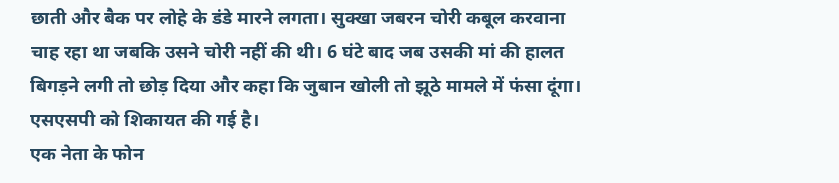छाती और बैक पर लोहे के डंडे मारने लगता। सुक्खा जबरन चोरी कबूल करवाना चाह रहा था जबकि उसने चोरी नहीं की थी। 6 घंटे बाद जब उसकी मां की हालत बिगड़ने लगी तो छोड़ दिया और कहा कि जुबान खोली तो झूठे मामले में फंसा दूंगा। एसएसपी को शिकायत की गई है।
एक नेता के फोन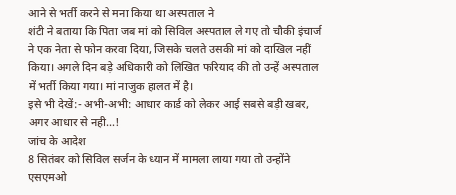आने से भर्ती करने से मना किया था अस्पताल ने
शंटी ने बताया कि पिता जब मां को सिविल अस्पताल ले गए तो चौकी इंचार्ज ने एक नेता से फोन करवा दिया, जिसके चलते उसकी मां को दाखिल नहीं किया। अगले दिन बड़े अधिकारी को लिखित फरियाद की तो उन्हें अस्पताल में भर्ती किया गया। मां नाजुक हालत में है।
इसे भी देखें:- अभी-अभी: आधार कार्ड को लेकर आई सबसे बड़ी खबर, अगर आधार से नही…!
जांच के आदेश
8 सितंबर को सिविल सर्जन के ध्यान में मामला लाया गया तो उन्होंने एसएमओ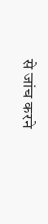से जांच करने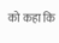को कहा कि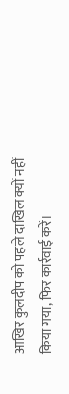आखिर कुलदीप को पहले दाखिल क्यों नहीं किया गया, फिर कार्रवाई करें।